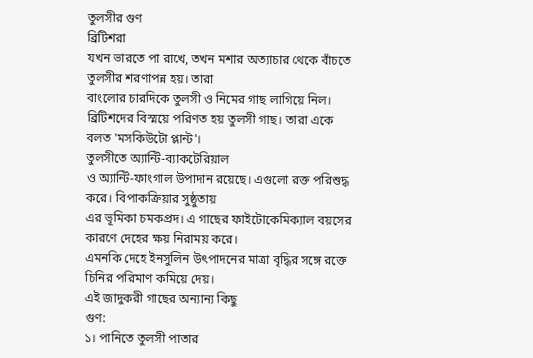তুলসীর গুণ
ব্রিটিশরা
যখন ভারতে পা রাখে, তখন মশার অত্যাচার থেকে বাঁচতে তুলসীর শরণাপন্ন হয়। তারা
বাংলোর চারদিকে তুলসী ও নিমের গাছ লাগিয়ে নিল। ব্রিটিশদের বিস্ময়ে পরিণত হয় তুলসী গাছ। তারা একে বলত 'মসকিউটো প্লান্ট'।
তুলসীতে অ্যান্টি-ব্যাকটেরিয়াল
ও অ্যান্টি-ফাংগাল উপাদান রয়েছে। এগুলো রক্ত পরিশুদ্ধ করে। বিপাকক্রিয়ার সুষ্ঠুতায়
এর ভূমিকা চমকপ্রদ। এ গাছের ফাইটোকেমিক্যাল বয়সের কারণে দেহের ক্ষয় নিরাময় করে।
এমনকি দেহে ইনসুলিন উৎপাদনের মাত্রা বৃদ্ধির সঙ্গে রক্তে চিনির পরিমাণ কমিয়ে দেয়।
এই জাদুকরী গাছের অন্যান্য কিছু
গুণ:
১। পানিতে তুলসী পাতার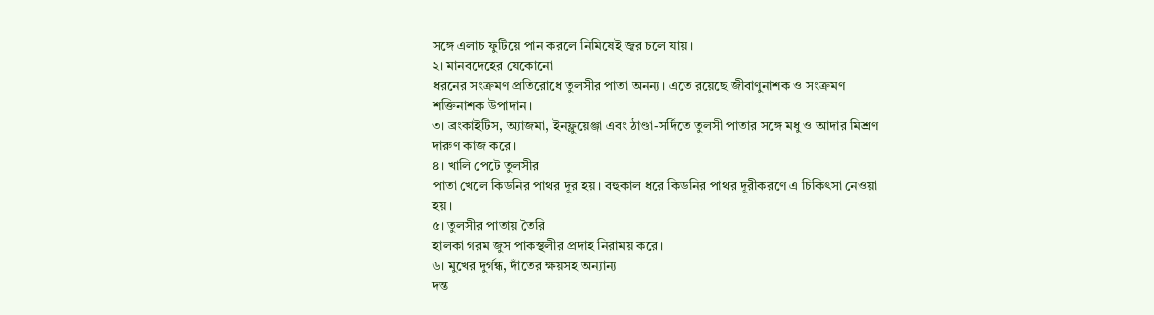সঙ্গে এলাচ ফুটিয়ে পান করলে নিমিষেই জ্বর চলে যায়।
২। মানবদেহের যেকোনো
ধরনের সংক্রমণ প্রতিরোধে তুলসীর পাতা অনন্য। এতে রয়েছে জীবাণুনাশক ও সংক্রমণ
শক্তিনাশক উপাদান।
৩। ব্রংকাইটিস, অ্যাজমা, ইনফ্লুয়েঞ্জা এবং ঠাণ্ডা-সর্দিতে তুলসী পাতার সঙ্গে মধু ও আদার মিশ্রণ
দারুণ কাজ করে।
৪। খালি পেটে তুলসীর
পাতা খেলে কিডনির পাথর দূর হয়। বহুকাল ধরে কিডনির পাথর দূরীকরণে এ চিকিৎসা নেওয়া
হয়।
৫। তুলসীর পাতায় তৈরি
হালকা গরম জুস পাকস্থলীর প্রদাহ নিরাময় করে।
৬। মুখের দুর্গন্ধ, দাঁতের ক্ষয়সহ অন্যান্য
দন্ত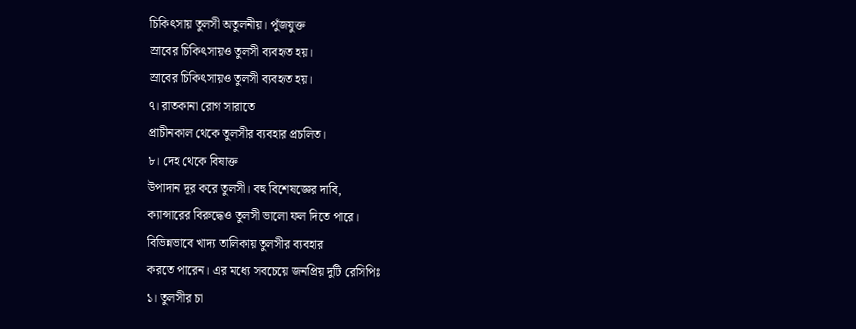চিকিৎসায় তুলসী অতুলনীয়। পুঁজযুক্ত
স্রাবের চিকিৎসায়ও তুলসী ব্যবহৃত হয়।
স্রাবের চিকিৎসায়ও তুলসী ব্যবহৃত হয়।
৭। রাতকানা রোগ সারাতে
প্রাচীনকাল থেকে তুলসীর ব্যবহার প্রচলিত।
৮। দেহ থেকে বিষাক্ত
উপাদান দূর করে তুলসী। বহু বিশেষজ্ঞের দাবি,
ক্যান্সারের বিরুদ্ধেও তুলসী ভালো ফল দিতে পারে।
বিভিন্নভাবে খাদ্য তালিকায় তুলসীর ব্যবহার
করতে পারেন। এর মধ্যে সবচেয়ে জনপ্রিয় দুটি রেসিপিঃ
১। তুলসীর চা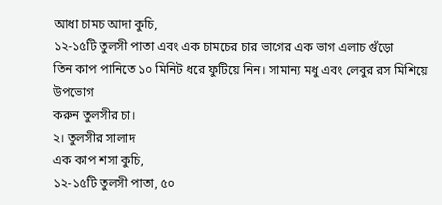আধা চামচ আদা কুচি,
১২-১৫টি তুলসী পাতা এবং এক চামচের চার ভাগের এক ভাগ এলাচ গুঁড়ো
তিন কাপ পানিতে ১০ মিনিট ধরে ফুটিয়ে নিন। সামান্য মধু এবং লেবুর রস মিশিয়ে উপভোগ
করুন তুলসীর চা।
২। তুলসীর সালাদ
এক কাপ শসা কুচি,
১২-১৫টি তুলসী পাতা, ৫০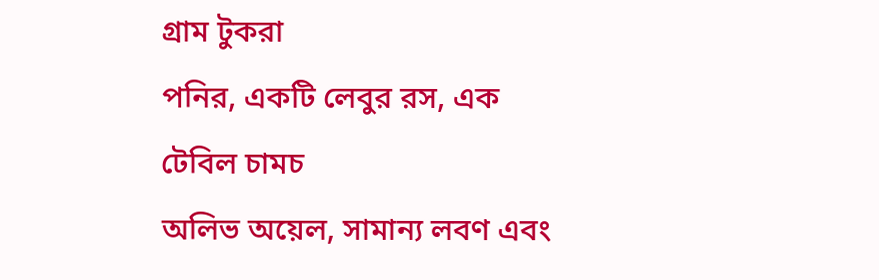গ্রাম টুকরা
পনির, একটি লেবুর রস, এক টেবিল চামচ
অলিভ অয়েল, সামান্য লবণ এবং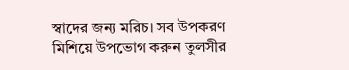স্বাদের জন্য মরিচ। সব উপকরণ
মিশিয়ে উপভোগ করুন তুলসীর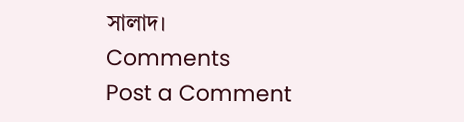সালাদ।
Comments
Post a Comment